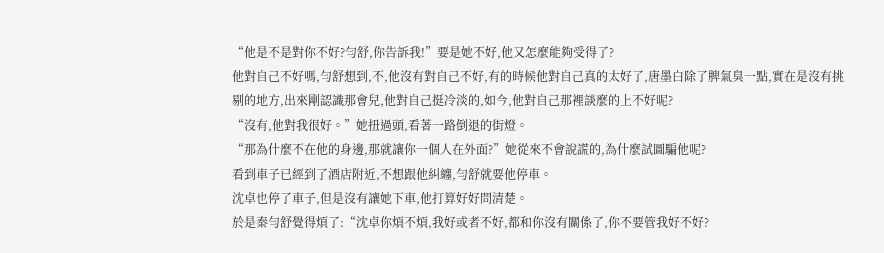“他是不是對你不好?勻舒,你告訴我!”要是她不好,他又怎麼能夠受得了?
他對自己不好嗎,勻舒想到,不,他沒有對自己不好,有的時候他對自己真的太好了,唐墨白除了脾氣臭一點,實在是沒有挑剔的地方,出來剛認識那會兒,他對自己挺冷淡的,如今,他對自己那裡談麼的上不好呢?
“沒有,他對我很好。”她扭過頭,看著一路倒退的街燈。
“那為什麼不在他的身邊,那就讓你一個人在外面?”她從來不會說謊的,為什麼試圖騙他呢?
看到車子已經到了酒店附近,不想跟他糾纏,勻舒就要他停車。
沈卓也停了車子,但是沒有讓她下車,他打算好好問清楚。
於是秦勻舒覺得煩了:“沈卓你煩不煩,我好或者不好,都和你沒有關係了,你不要管我好不好?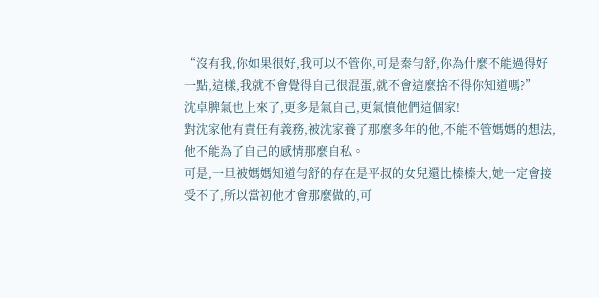“沒有我,你如果很好,我可以不管你,可是秦勻舒,你為什麼不能過得好一點,這樣,我就不會覺得自己很混蛋,就不會這麼捨不得你知道嗎?”
沈卓脾氣也上來了,更多是氣自己,更氣憤他們這個家!
對沈家他有責任有義務,被沈家養了那麼多年的他,不能不管媽媽的想法,他不能為了自己的感情那麼自私。
可是,一旦被媽媽知道勻舒的存在是平叔的女兒還比榛榛大,她一定會接受不了,所以當初他才會那麼做的,可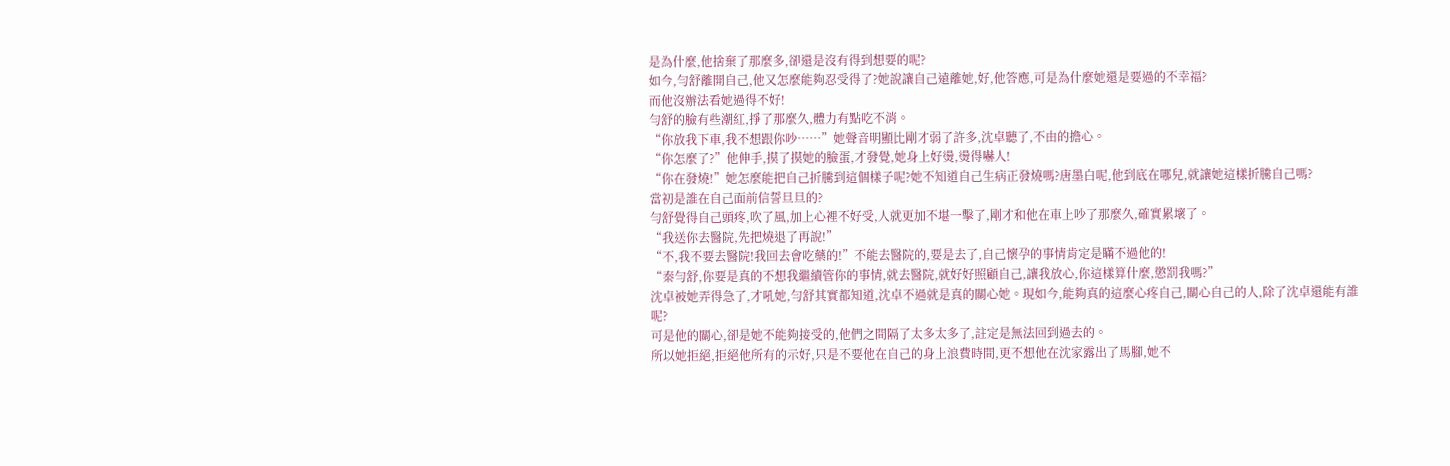是為什麼,他捨棄了那麼多,卻還是沒有得到想要的呢?
如今,勻舒離開自己,他又怎麼能夠忍受得了?她說讓自己遠離她,好,他答應,可是為什麼她還是要過的不幸福?
而他沒辦法看她過得不好!
勻舒的臉有些潮紅,掙了那麼久,體力有點吃不消。
“你放我下車,我不想跟你吵……”她聲音明顯比剛才弱了許多,沈卓聽了,不由的擔心。
“你怎麼了?”他伸手,摸了摸她的臉蛋,才發覺,她身上好燙,燙得嚇人!
“你在發燒!”她怎麼能把自己折騰到這個樣子呢?她不知道自己生病正發燒嗎?唐墨白呢,他到底在哪兒,就讓她這樣折騰自己嗎?
當初是誰在自己面前信誓旦旦的?
勻舒覺得自己頭疼,吹了風,加上心裡不好受,人就更加不堪一擊了,剛才和他在車上吵了那麼久,確實累壞了。
“我送你去醫院,先把燒退了再說!”
“不,我不要去醫院!我回去會吃藥的!”不能去醫院的,要是去了,自己懷孕的事情肯定是瞞不過他的!
“秦勻舒,你要是真的不想我繼續管你的事情,就去醫院,就好好照顧自己,讓我放心,你這樣算什麼,懲罰我嗎?”
沈卓被她弄得急了,才吼她,勻舒其實都知道,沈卓不過就是真的關心她。現如今,能夠真的這麼心疼自己,關心自己的人,除了沈卓還能有誰呢?
可是他的關心,卻是她不能夠接受的,他們之間隔了太多太多了,註定是無法回到過去的。
所以她拒絕,拒絕他所有的示好,只是不要他在自己的身上浪費時間,更不想他在沈家露出了馬腳,她不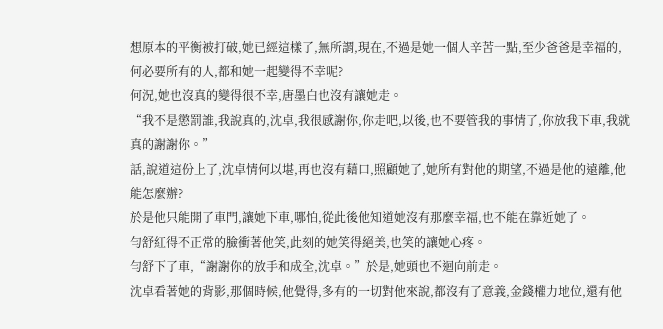想原本的平衡被打破,她已經這樣了,無所謂,現在,不過是她一個人辛苦一點,至少爸爸是幸福的,何必要所有的人,都和她一起變得不幸呢?
何況,她也沒真的變得很不幸,唐墨白也沒有讓她走。
“我不是懲罰誰,我說真的,沈卓,我很感謝你,你走吧,以後,也不要管我的事情了,你放我下車,我就真的謝謝你。”
話,說道這份上了,沈卓情何以堪,再也沒有藉口,照顧她了,她所有對他的期望,不過是他的遠離,他能怎麼辦?
於是他只能開了車門,讓她下車,哪怕,從此後他知道她沒有那麼幸福,也不能在靠近她了。
勻舒紅得不正常的臉衝著他笑,此刻的她笑得絕美,也笑的讓她心疼。
勻舒下了車,“謝謝你的放手和成全,沈卓。”於是,她頭也不迴向前走。
沈卓看著她的背影,那個時候,他覺得,多有的一切對他來說,都沒有了意義,金錢權力地位,還有他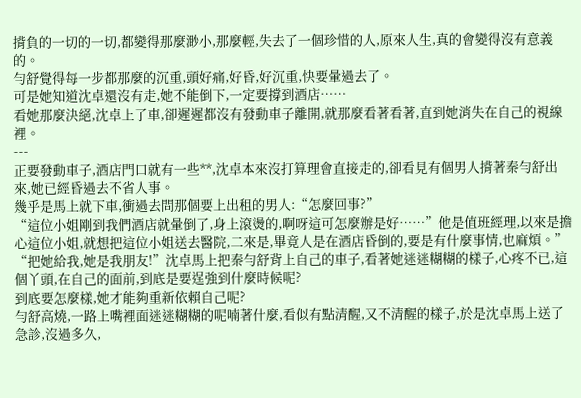揹負的一切的一切,都變得那麼渺小,那麼輕,失去了一個珍惜的人,原來人生,真的會變得沒有意義的。
勻舒覺得每一步都那麼的沉重,頭好痛,好昏,好沉重,快要暈過去了。
可是她知道沈卓還沒有走,她不能倒下,一定要撐到酒店……
看她那麼決絕,沈卓上了車,卻遲遲都沒有發動車子離開,就那麼看著看著,直到她消失在自己的視線裡。
---
正要發動車子,酒店門口就有一些**,沈卓本來沒打算理會直接走的,卻看見有個男人揹著秦勻舒出來,她已經昏過去不省人事。
幾乎是馬上就下車,衝過去問那個要上出租的男人:“怎麼回事?”
“這位小姐剛到我們酒店就暈倒了,身上滾燙的,啊呀這可怎麼辦是好……”他是值班經理,以來是擔心這位小姐,就想把這位小姐送去醫院,二來是,畢竟人是在酒店昏倒的,要是有什麼事情,也麻煩。”
“把她給我,她是我朋友!”沈卓馬上把秦勻舒背上自己的車子,看著她迷迷糊糊的樣子,心疼不已,這個丫頭,在自己的面前,到底是要逞強到什麼時候呢?
到底要怎麼樣,她才能夠重新依賴自己呢?
勻舒高燒,一路上嘴裡面迷迷糊糊的呢喃著什麼,看似有點清醒,又不清醒的樣子,於是沈卓馬上送了急診,沒過多久,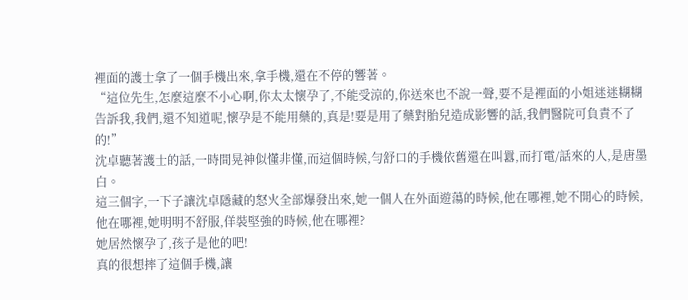裡面的護士拿了一個手機出來,拿手機,還在不停的響著。
“這位先生,怎麼這麼不小心啊,你太太懷孕了,不能受涼的,你送來也不說一聲,要不是裡面的小姐迷迷糊糊告訴我,我們,還不知道呢,懷孕是不能用藥的,真是!要是用了藥對胎兒造成影響的話,我們醫院可負責不了的!”
沈卓聽著護士的話,一時間晃神似懂非懂,而這個時候,勻舒口的手機依舊還在叫囂,而打電/話來的人,是唐墨白。
這三個字,一下子讓沈卓隱藏的怒火全部爆發出來,她一個人在外面遊蕩的時候,他在哪裡,她不開心的時候,他在哪裡,她明明不舒服,佯裝堅強的時候,他在哪裡?
她居然懷孕了,孩子是他的吧!
真的很想摔了這個手機,讓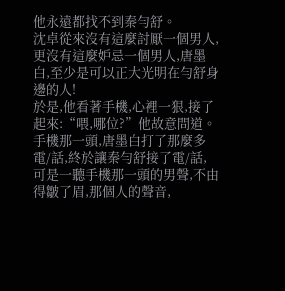他永遠都找不到秦勻舒。
沈卓從來沒有這麼討厭一個男人,更沒有這麼妒忌一個男人,唐墨白,至少是可以正大光明在勻舒身邊的人!
於是,他看著手機,心裡一狠,接了起來:“喂,哪位?”他故意問道。
手機那一頭,唐墨白打了那麼多電/話,終於讓秦勻舒接了電/話,可是一聽手機那一頭的男聲,不由得皺了眉,那個人的聲音,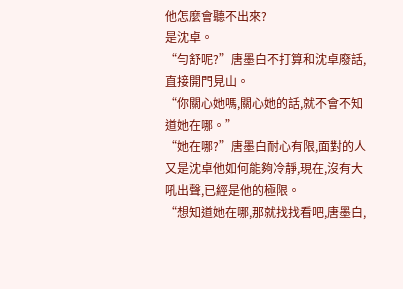他怎麼會聽不出來?
是沈卓。
“勻舒呢?”唐墨白不打算和沈卓廢話,直接開門見山。
“你關心她嗎,關心她的話,就不會不知道她在哪。”
“她在哪?”唐墨白耐心有限,面對的人又是沈卓他如何能夠冷靜,現在,沒有大吼出聲,已經是他的極限。
“想知道她在哪,那就找找看吧,唐墨白,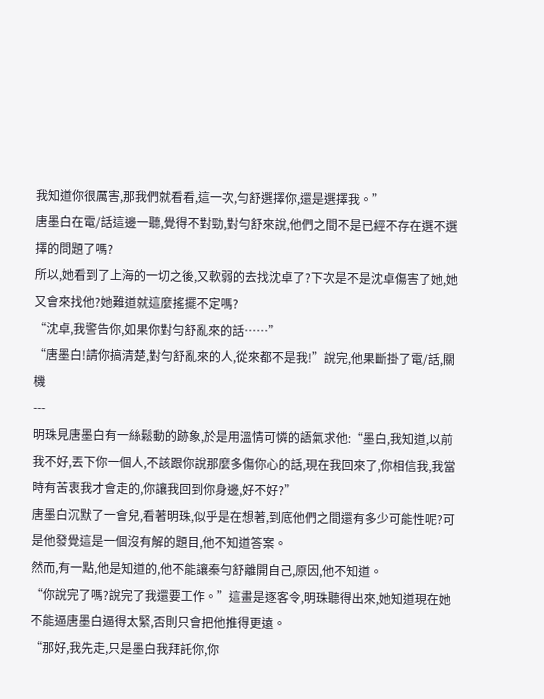我知道你很厲害,那我們就看看,這一次,勻舒選擇你,還是選擇我。”
唐墨白在電/話這邊一聽,覺得不對勁,對勻舒來說,他們之間不是已經不存在選不選擇的問題了嗎?
所以,她看到了上海的一切之後,又軟弱的去找沈卓了?下次是不是沈卓傷害了她,她又會來找他?她難道就這麼搖擺不定嗎?
“沈卓,我警告你,如果你對勻舒亂來的話……”
“唐墨白!請你搞清楚,對勻舒亂來的人,從來都不是我!”說完,他果斷掛了電/話,關機
---
明珠見唐墨白有一絲鬆動的跡象,於是用溫情可憐的語氣求他:“墨白,我知道,以前我不好,丟下你一個人,不該跟你說那麼多傷你心的話,現在我回來了,你相信我,我當時有苦衷我才會走的,你讓我回到你身邊,好不好?”
唐墨白沉默了一會兒,看著明珠,似乎是在想著,到底他們之間還有多少可能性呢?可是他發覺這是一個沒有解的題目,他不知道答案。
然而,有一點,他是知道的,他不能讓秦勻舒離開自己,原因,他不知道。
“你說完了嗎?說完了我還要工作。”這畫是逐客令,明珠聽得出來,她知道現在她不能逼唐墨白逼得太緊,否則只會把他推得更遠。
“那好,我先走,只是墨白我拜託你,你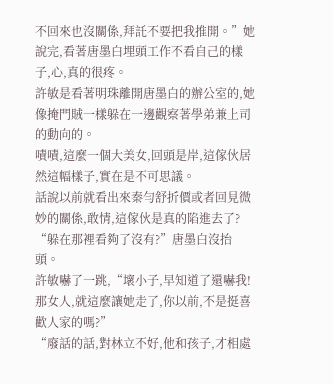不回來也沒關係,拜託不要把我推開。”她說完,看著唐墨白埋頭工作不看自己的樣子,心,真的很疼。
許敏是看著明珠離開唐墨白的辦公室的,她像掩門賊一樣躲在一邊觀察著學弟兼上司的動向的。
嘖嘖,這麼一個大美女,回頭是岸,這傢伙居然這幅樣子,實在是不可思議。
話說以前就看出來秦勻舒折價或者回見微妙的關係,敢情,這傢伙是真的陷進去了?
“躲在那裡看夠了沒有?”唐墨白沒抬頭。
許敏嚇了一跳,“壞小子,早知道了還嚇我!那女人,就這麼讓她走了,你以前,不是挺喜歡人家的嗎?”
“廢話的話,對林立不好,他和孩子,才相處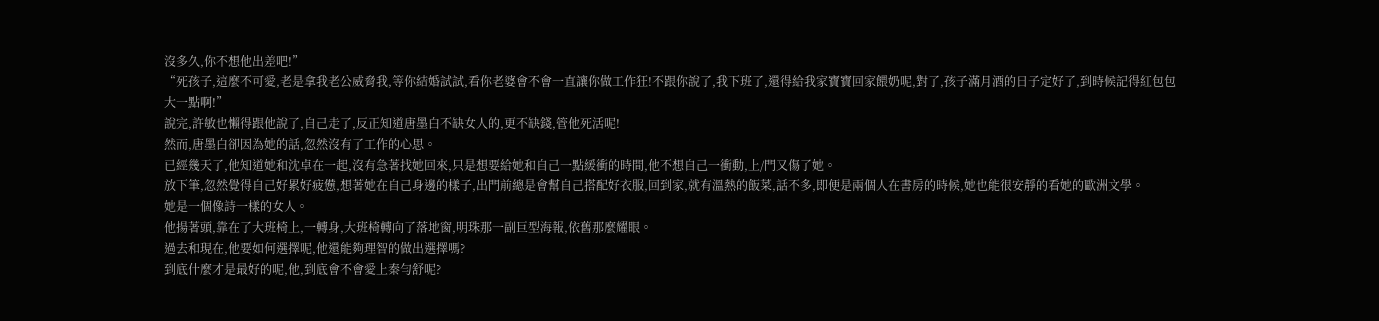沒多久,你不想他出差吧!”
“死孩子,這麼不可愛,老是拿我老公威脅我,等你結婚試試,看你老婆會不會一直讓你做工作狂!不跟你說了,我下班了,還得給我家寶寶回家餵奶呢,對了,孩子滿月酒的日子定好了,到時候記得紅包包大一點啊!”
說完,許敏也懶得跟他說了,自己走了,反正知道唐墨白不缺女人的,更不缺錢,管他死活呢!
然而,唐墨白卻因為她的話,忽然沒有了工作的心思。
已經幾天了,他知道她和沈卓在一起,沒有急著找她回來,只是想要給她和自己一點緩衝的時間,他不想自己一衝動,上/門又傷了她。
放下筆,忽然覺得自己好累好疲憊,想著她在自己身邊的樣子,出門前總是會幫自己搭配好衣服,回到家,就有溫熱的飯菜,話不多,即便是兩個人在書房的時候,她也能很安靜的看她的歐洲文學。
她是一個像詩一樣的女人。
他揚著頭,靠在了大班椅上,一轉身,大班椅轉向了落地窗,明珠那一副巨型海報,依舊那麼耀眼。
過去和現在,他要如何選擇呢,他還能夠理智的做出選擇嗎?
到底什麼才是最好的呢,他,到底會不會愛上秦勻舒呢?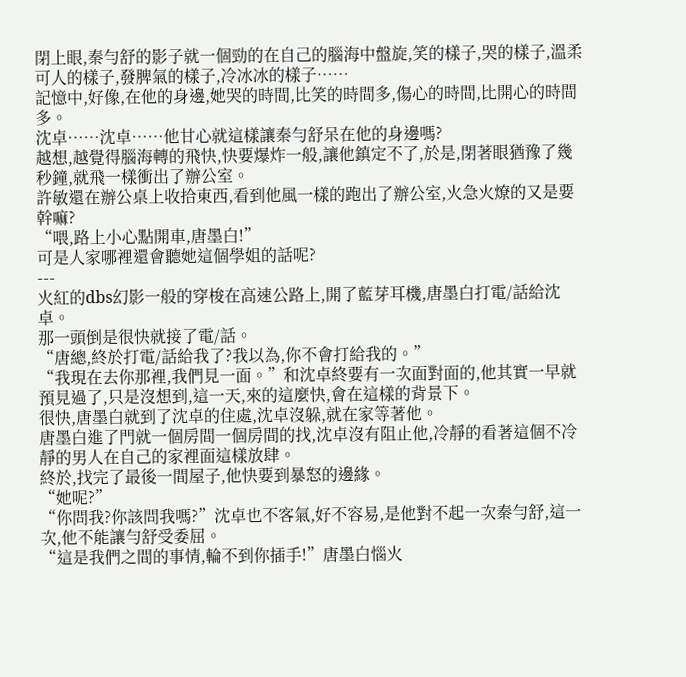閉上眼,秦勻舒的影子就一個勁的在自己的腦海中盤旋,笑的樣子,哭的樣子,溫柔可人的樣子,發脾氣的樣子,冷冰冰的樣子……
記憶中,好像,在他的身邊,她哭的時間,比笑的時間多,傷心的時間,比開心的時間多。
沈卓……沈卓……他甘心就這樣讓秦勻舒呆在他的身邊嗎?
越想,越覺得腦海轉的飛快,快要爆炸一般,讓他鎮定不了,於是,閉著眼猶豫了幾秒鐘,就飛一樣衝出了辦公室。
許敏還在辦公桌上收拾東西,看到他風一樣的跑出了辦公室,火急火燎的又是要幹嘛?
“喂,路上小心點開車,唐墨白!”
可是人家哪裡還會聽她這個學姐的話呢?
---
火紅的dbs幻影一般的穿梭在高速公路上,開了藍芽耳機,唐墨白打電/話給沈卓。
那一頭倒是很快就接了電/話。
“唐總,終於打電/話給我了?我以為,你不會打給我的。”
“我現在去你那裡,我們見一面。”和沈卓終要有一次面對面的,他其實一早就預見過了,只是沒想到,這一天,來的這麼快,會在這樣的背景下。
很快,唐墨白就到了沈卓的住處,沈卓沒躲,就在家等著他。
唐墨白進了門就一個房間一個房間的找,沈卓沒有阻止他,冷靜的看著這個不冷靜的男人在自己的家裡面這樣放肆。
終於,找完了最後一間屋子,他快要到暴怒的邊緣。
“她呢?”
“你問我?你該問我嗎?”沈卓也不客氣,好不容易,是他對不起一次秦勻舒,這一次,他不能讓勻舒受委屈。
“這是我們之間的事情,輪不到你插手!”唐墨白惱火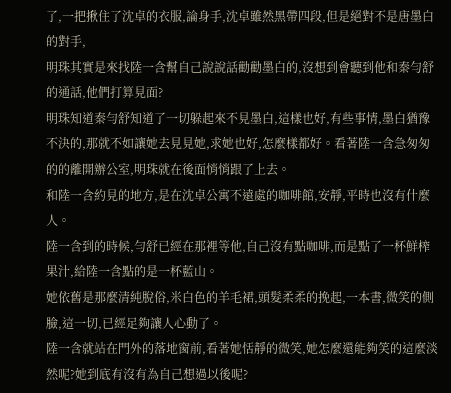了,一把揪住了沈卓的衣服,論身手,沈卓雖然黑帶四段,但是絕對不是唐墨白的對手,
明珠其實是來找陸一含幫自己說說話勸勸墨白的,沒想到會聽到他和秦勻舒的通話,他們打算見面?
明珠知道秦勻舒知道了一切躲起來不見墨白,這樣也好,有些事情,墨白猶豫不決的,那就不如讓她去見見她,求她也好,怎麼樣都好。看著陸一含急匆匆的的離開辦公室,明珠就在後面悄悄跟了上去。
和陸一含約見的地方,是在沈卓公寓不遠處的咖啡館,安靜,平時也沒有什麼人。
陸一含到的時候,勻舒已經在那裡等他,自己沒有點咖啡,而是點了一杯鮮榨果汁,給陸一含點的是一杯藍山。
她依舊是那麼清純脫俗,米白色的羊毛裙,頭髮柔柔的挽起,一本書,微笑的側臉,這一切,已經足夠讓人心動了。
陸一含就站在門外的落地窗前,看著她恬靜的微笑,她怎麼還能夠笑的這麼淡然呢?她到底有沒有為自己想過以後呢?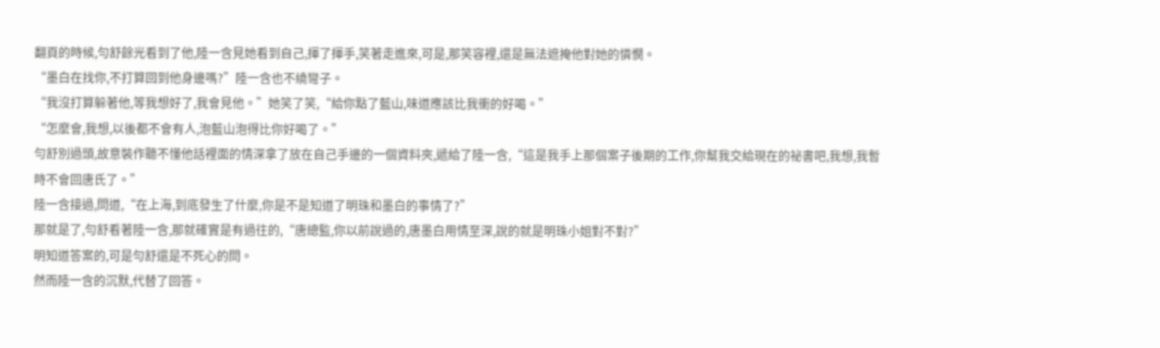翻頁的時候,勻舒餘光看到了他,陸一含見她看到自己,揮了揮手,笑著走進來,可是,那笑容裡,還是無法遮掩他對她的憐憫。
“墨白在找你,不打算回到他身邊嗎?”陸一含也不繞彎子。
“我沒打算躲著他,等我想好了,我會見他。”她笑了笑,“給你點了藍山,味道應該比我衝的好喝。”
“怎麼會,我想,以後都不會有人,泡藍山泡得比你好喝了。”
勻舒別過頭,故意裝作聽不懂他話裡面的情深拿了放在自己手邊的一個資料夾,遞給了陸一含,“這是我手上那個案子後期的工作,你幫我交給現在的祕書吧,我想,我暫時不會回唐氏了。”
陸一含接過,問道,“在上海,到底發生了什麼,你是不是知道了明珠和墨白的事情了?”
那就是了,勻舒看著陸一含,那就確實是有過往的,“唐總監,你以前說過的,唐墨白用情至深,說的就是明珠小姐對不對?”
明知道答案的,可是勻舒還是不死心的問。
然而陸一含的沉默,代替了回答。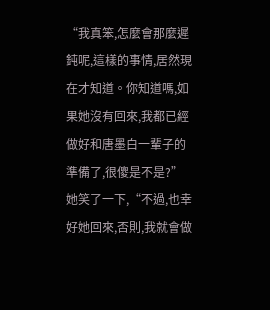“我真笨,怎麼會那麼遲鈍呢,這樣的事情,居然現在才知道。你知道嗎,如果她沒有回來,我都已經做好和唐墨白一輩子的準備了,很傻是不是?”她笑了一下,“不過,也幸好她回來,否則,我就會做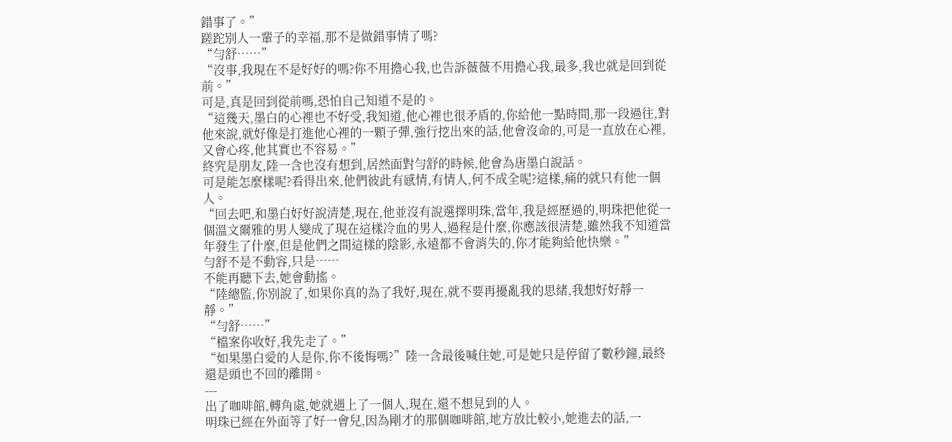錯事了。”
蹉跎別人一輩子的幸福,那不是做錯事情了嗎?
“勻舒……”
“沒事,我現在不是好好的嗎?你不用擔心我,也告訴薇薇不用擔心我,最多,我也就是回到從前。”
可是,真是回到從前嗎,恐怕自己知道不是的。
“這幾天,墨白的心裡也不好受,我知道,他心裡也很矛盾的,你給他一點時間,那一段過往,對他來說,就好像是打進他心裡的一顆子彈,強行挖出來的話,他會沒命的,可是一直放在心裡,又會心疼,他其實也不容易。”
終究是朋友,陸一含也沒有想到,居然面對勻舒的時候,他會為唐墨白說話。
可是能怎麼樣呢?看得出來,他們彼此有感情,有情人,何不成全呢?這樣,痛的就只有他一個人。
“回去吧,和墨白好好說清楚,現在,他並沒有說選擇明珠,當年,我是經歷過的,明珠把他從一個溫文爾雅的男人變成了現在這樣冷血的男人,過程是什麼,你應該很清楚,雖然我不知道當年發生了什麼,但是他們之間這樣的陰影,永遠都不會消失的,你才能夠給他快樂。”
勻舒不是不動容,只是……
不能再聽下去,她會動搖。
“陸總監,你別說了,如果你真的為了我好,現在,就不要再擾亂我的思緒,我想好好靜一靜。”
“勻舒……”
“檔案你收好,我先走了。”
“如果墨白愛的人是你,你不後悔嗎?”陸一含最後喊住她,可是她只是停留了數秒鐘,最終還是頭也不回的離開。
---
出了咖啡館,轉角處,她就遇上了一個人,現在,還不想見到的人。
明珠已經在外面等了好一會兒,因為剛才的那個咖啡館,地方放比較小,她進去的話,一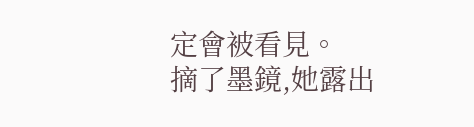定會被看見。
摘了墨鏡,她露出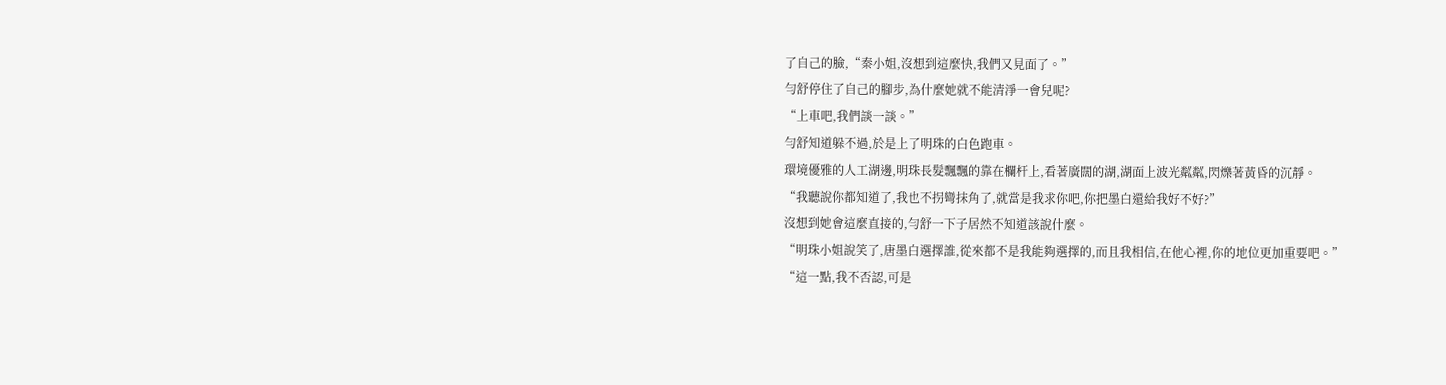了自己的臉,“秦小姐,沒想到這麼快,我們又見面了。”
勻舒停住了自己的腳步,為什麼她就不能清淨一會兒呢?
“上車吧,我們談一談。”
勻舒知道躲不過,於是上了明珠的白色跑車。
環境優雅的人工湖邊,明珠長髮飄飄的靠在欄杆上,看著廣闊的湖,湖面上波光粼粼,閃爍著黃昏的沉靜。
“我聽說你都知道了,我也不拐彎抹角了,就當是我求你吧,你把墨白還給我好不好?”
沒想到她會這麼直接的,勻舒一下子居然不知道該說什麼。
“明珠小姐說笑了,唐墨白選擇誰,從來都不是我能夠選擇的,而且我相信,在他心裡,你的地位更加重要吧。”
“這一點,我不否認,可是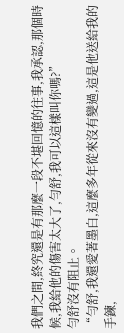我們之間,終究還是有那麼一段不堪回憶的往事,我承認,那個時候,我給他的傷害太大了,勻舒,我可以這樣叫你嗎?”
勻舒沒有阻止。
“勻舒,我還愛著墨白,這麼多年從來沒有變過,這是他送給我的手鍊,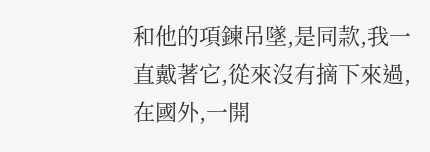和他的項鍊吊墜,是同款,我一直戴著它,從來沒有摘下來過,在國外,一開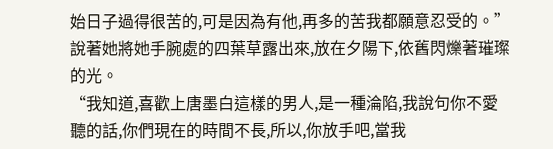始日子過得很苦的,可是因為有他,再多的苦我都願意忍受的。”
說著她將她手腕處的四葉草露出來,放在夕陽下,依舊閃爍著璀璨的光。
“我知道,喜歡上唐墨白這樣的男人,是一種淪陷,我說句你不愛聽的話,你們現在的時間不長,所以,你放手吧,當我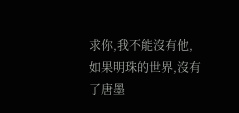求你,我不能沒有他,如果明珠的世界,沒有了唐墨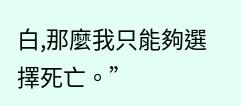白,那麼我只能夠選擇死亡。”